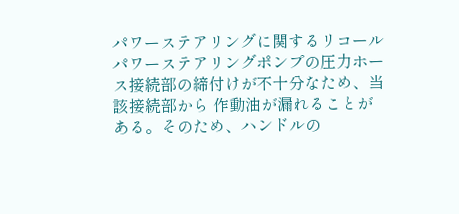パワーステアリングに関するリコール
パワーステアリングポンプの圧力ホース接続部の締付けが不十分なため、当該接続部から 作動油が漏れることがある。そのため、ハンドルの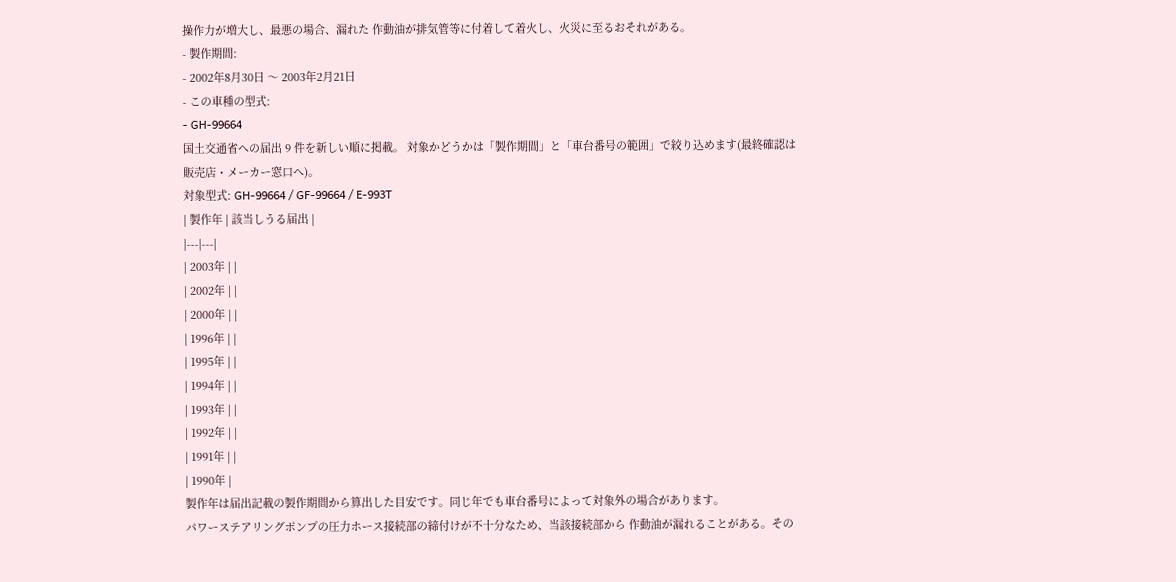操作力が増大し、最悪の場合、漏れた 作動油が排気管等に付着して着火し、火災に至るおそれがある。
- 製作期間:
- 2002年8月30日 〜 2003年2月21日
- この車種の型式:
- GH-99664
国土交通省への届出 9 件を新しい順に掲載。 対象かどうかは「製作期間」と「車台番号の範囲」で絞り込めます(最終確認は販売店・メーカー窓口へ)。
対象型式: GH-99664 / GF-99664 / E-993T
| 製作年 | 該当しうる届出 |
|---|---|
| 2003年 | |
| 2002年 | |
| 2000年 | |
| 1996年 | |
| 1995年 | |
| 1994年 | |
| 1993年 | |
| 1992年 | |
| 1991年 | |
| 1990年 |
製作年は届出記載の製作期間から算出した目安です。同じ年でも車台番号によって対象外の場合があります。
パワーステアリングポンプの圧力ホース接続部の締付けが不十分なため、当該接続部から 作動油が漏れることがある。その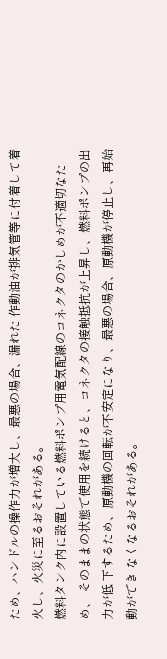ため、ハンドルの操作力が増大し、最悪の場合、漏れた 作動油が排気管等に付着して着火し、火災に至るおそれがある。
燃料タンク内に設置している燃料ポンプ用電気配線のコネクタのかしめが不適切なため、 そのままの状態で使用を続けると、コネクタの接触抵抗が上昇し、燃料ポンプの出力が低 下するため、原動機の回転が不安定になり、最悪の場合、原動機が停止し、再始動ができ なくなるおそれがある。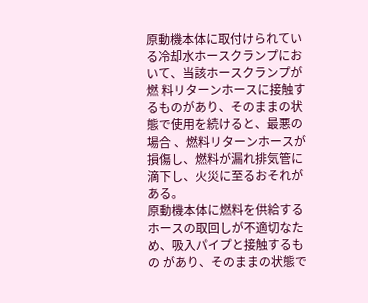原動機本体に取付けられている冷却水ホースクランプにおいて、当該ホースクランプが燃 料リターンホースに接触するものがあり、そのままの状態で使用を続けると、最悪の場合 、燃料リターンホースが損傷し、燃料が漏れ排気管に滴下し、火災に至るおそれがある。
原動機本体に燃料を供給するホースの取回しが不適切なため、吸入パイプと接触するもの があり、そのままの状態で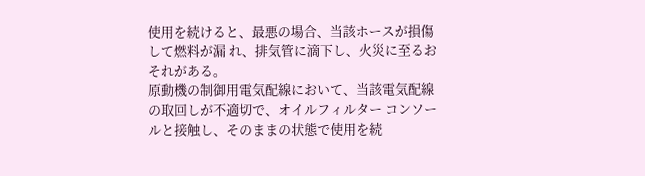使用を続けると、最悪の場合、当該ホースが損傷して燃料が漏 れ、排気管に滴下し、火災に至るおそれがある。
原動機の制御用電気配線において、当該電気配線の取回しが不適切で、オイルフィルター コンソールと接触し、そのままの状態で使用を続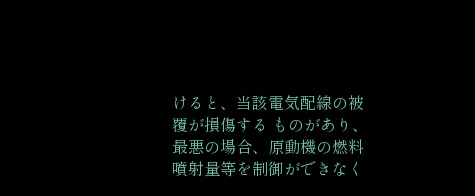けると、当該電気配線の被覆が損傷する ものがあり、最悪の場合、原動機の燃料噴射量等を制御ができなく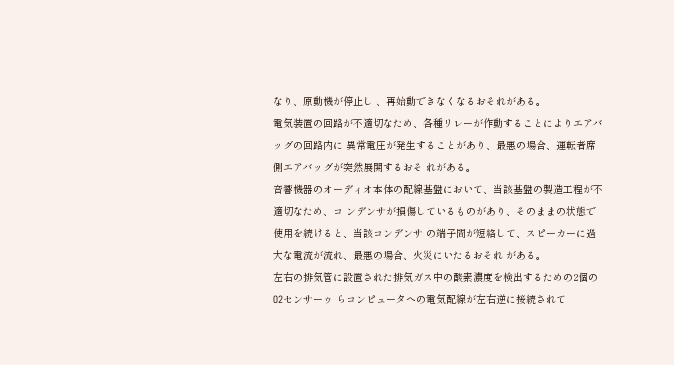なり、原動機が停止し 、再始動できなくなるおそれがある。
電気装置の回路が不適切なため、各種リレーが作動することによりエアバッグの回路内に 異常電圧が発生することがあり、最悪の場合、運転者席側エアバッグが突然展開するおそ れがある。
音響機器のオーディオ本体の配線基盤において、当該基盤の製造工程が不適切なため、コ ンデンサが損傷しているものがあり、そのままの状態で使用を続けると、当該コンデンサ の端子間が短絡して、スピーカーに過大な電流が流れ、最悪の場合、火災にいたるおそれ がある。
左右の排気管に設置された排気ガス中の酸素濃度を検出するための2個のO2センサーゥ らコンピュータへの電気配線が左右逆に接続されて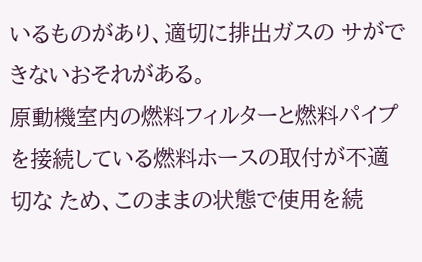いるものがあり、適切に排出ガスの サができないおそれがある。
原動機室内の燃料フィルターと燃料パイプを接続している燃料ホースの取付が不適切な ため、このままの状態で使用を続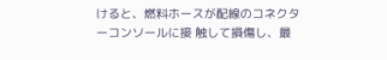けると、燃料ホースが配線のコネクターコンソールに接 触して損傷し、最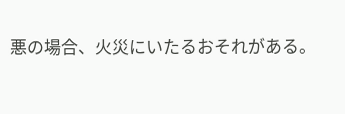悪の場合、火災にいたるおそれがある。